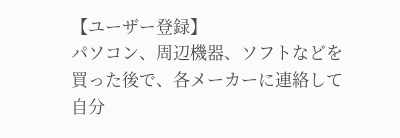【ユーザー登録】
パソコン、周辺機器、ソフトなどを買った後で、各メーカーに連絡して自分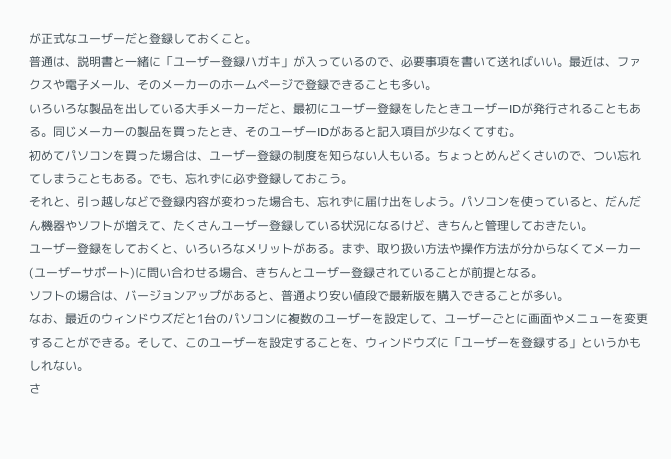が正式なユーザーだと登録しておくこと。
普通は、説明書と一緒に「ユーザー登録ハガキ」が入っているので、必要事項を書いて送ればいい。最近は、ファクスや電子メール、そのメーカーのホームページで登録できることも多い。
いろいろな製品を出している大手メーカーだと、最初にユーザー登録をしたときユーザーIDが発行されることもある。同じメーカーの製品を買ったとき、そのユーザーIDがあると記入項目が少なくてすむ。
初めてパソコンを買った場合は、ユーザー登録の制度を知らない人もいる。ちょっとめんどくさいので、つい忘れてしまうこともある。でも、忘れずに必ず登録しておこう。
それと、引っ越しなどで登録内容が変わった場合も、忘れずに届け出をしよう。パソコンを使っていると、だんだん機器やソフトが増えて、たくさんユーザー登録している状況になるけど、きちんと管理しておきたい。
ユーザー登録をしておくと、いろいろなメリットがある。まず、取り扱い方法や操作方法が分からなくてメーカー(ユーザーサポート)に問い合わせる場合、きちんとユーザー登録されていることが前提となる。
ソフトの場合は、バージョンアップがあると、普通より安い値段で最新版を購入できることが多い。
なお、最近のウィンドウズだと1台のパソコンに複数のユーザーを設定して、ユーザーごとに画面やメニューを変更することができる。そして、このユーザーを設定することを、ウィンドウズに「ユーザーを登録する」というかもしれない。
さ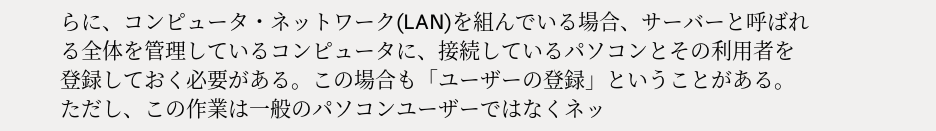らに、コンピュータ・ネットワーク(LAN)を組んでいる場合、サーバーと呼ばれる全体を管理しているコンピュータに、接続しているパソコンとその利用者を登録しておく必要がある。この場合も「ユーザーの登録」ということがある。ただし、この作業は一般のパソコンユーザーではなくネッ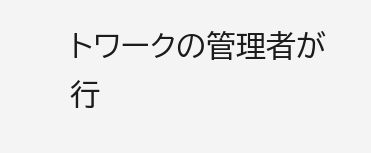トワークの管理者が行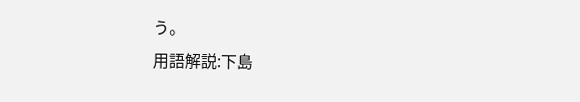う。
用語解説:下島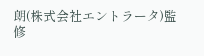朗(株式会社エントラータ)監修